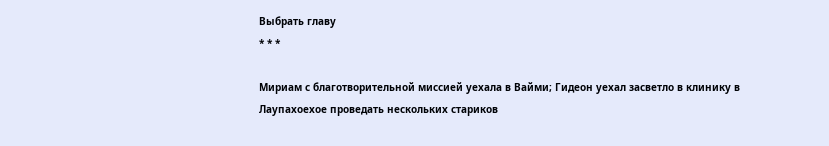Выбрать главу
* * *

Мириам с благотворительной миссией уехала в Вайми; Гидеон уехал засветло в клинику в Лаупахоехое проведать нескольких стариков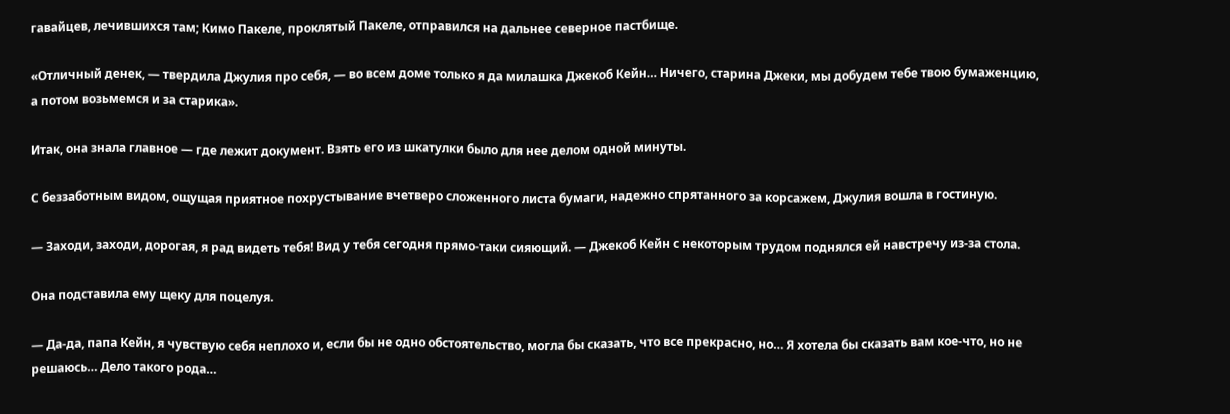гавайцев, лечившихся там; Кимо Пакеле, проклятый Пакеле, отправился на дальнее северное пастбище.

«Отличный денек, — твердила Джулия про себя, — во всем доме только я да милашка Джекоб Кейн… Ничего, старина Джеки, мы добудем тебе твою бумаженцию, а потом возьмемся и за старика».

Итак, она знала главное — где лежит документ. Взять его из шкатулки было для нее делом одной минуты.

С беззаботным видом, ощущая приятное похрустывание вчетверо сложенного листа бумаги, надежно спрятанного за корсажем, Джулия вошла в гостиную.

— Заходи, заходи, дорогая, я рад видеть тебя! Вид у тебя сегодня прямо-таки сияющий. — Джекоб Кейн с некоторым трудом поднялся ей навстречу из-за стола.

Она подставила ему щеку для поцелуя.

— Да-да, папа Кейн, я чувствую себя неплохо и, если бы не одно обстоятельство, могла бы сказать, что все прекрасно, но… Я хотела бы сказать вам кое-что, но не решаюсь… Дело такого рода…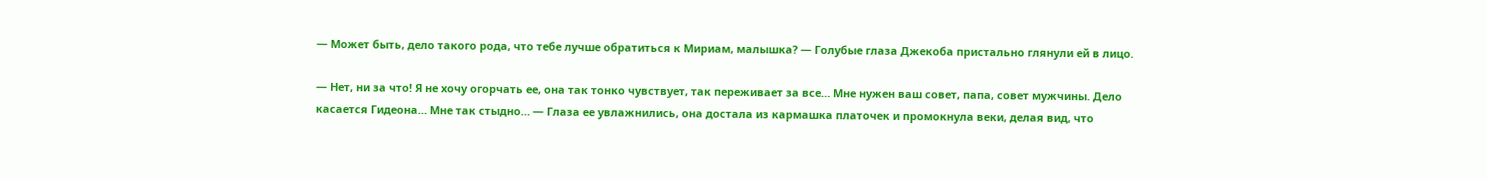— Может быть, дело такого рода, что тебе лучше обратиться к Мириам, малышка? — Голубые глаза Джекоба пристально глянули ей в лицо.

— Нет, ни за что! Я не хочу огорчать ее, она так тонко чувствует, так переживает за все… Мне нужен ваш совет, папа, совет мужчины. Дело касается Гидеона… Мне так стыдно… — Глаза ее увлажнились, она достала из кармашка платочек и промокнула веки, делая вид, что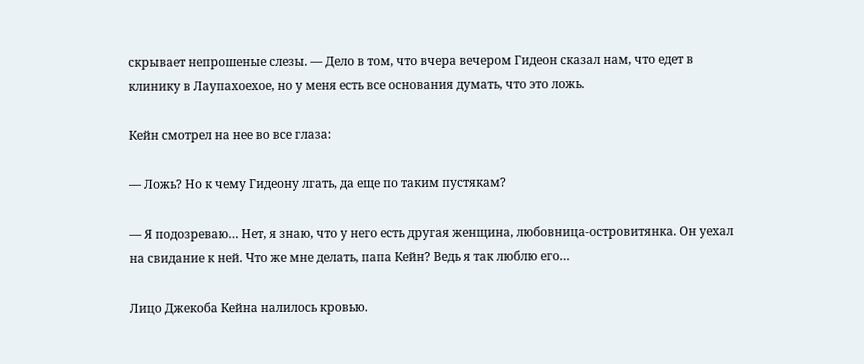скрывает непрошеные слезы. — Дело в том, что вчера вечером Гидеон сказал нам, что едет в клинику в Лаупахоехое, но у меня есть все основания думать, что это ложь.

Кейн смотрел на нее во все глаза:

— Ложь? Но к чему Гидеону лгать, да еще по таким пустякам?

— Я подозреваю… Нет, я знаю, что у него есть другая женщина, любовница-островитянка. Он уехал на свидание к ней. Что же мне делать, папа Кейн? Ведь я так люблю его…

Лицо Джекоба Кейна налилось кровью.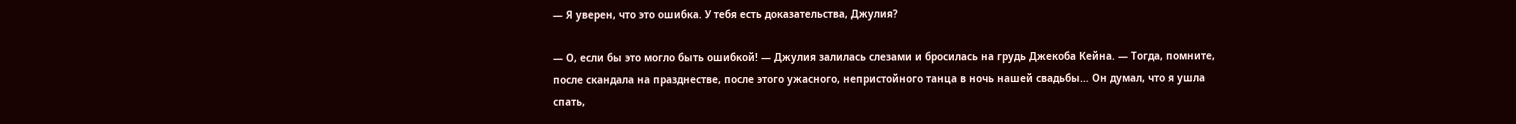— Я уверен, что это ошибка. У тебя есть доказательства, Джулия?

— О, если бы это могло быть ошибкой! — Джулия залилась слезами и бросилась на грудь Джекоба Кейна. — Тогда, помните, после скандала на празднестве, после этого ужасного, непристойного танца в ночь нашей свадьбы… Он думал, что я ушла спать,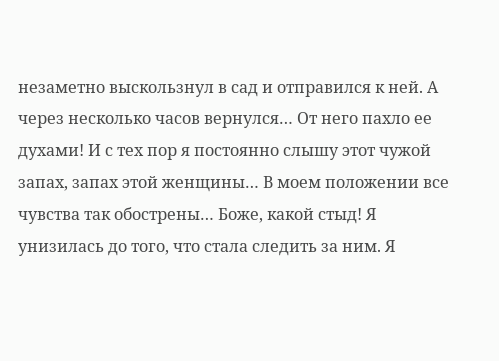незаметно выскользнул в сад и отправился к ней. А через несколько часов вернулся… От него пахло ее духами! И с тех пор я постоянно слышу этот чужой запах, запах этой женщины… В моем положении все чувства так обострены… Боже, какой стыд! Я унизилась до того, что стала следить за ним. Я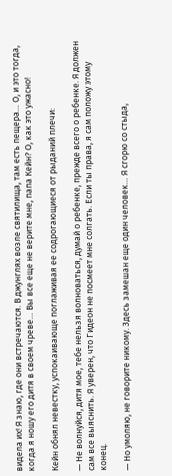видела их! Я знаю, где они встречаются. В джунглях возле святилища, там есть пещера… О, и это тогда, когда я ношу его дитя в своем чреве… Вы все еще не верите мне, папа Кейн? О, как это ужасно!

Кейн обнял невестку, успокаивающе поглаживая ее содрогающиеся от рыданий плечи:

— Не волнуйся, дитя мое, тебе нельзя волноваться, думай о ребенке, прежде всего о ребенке. Я должен сам все выяснить. Я уверен, что Гидеон не посмеет мне солгать. Если ты права, я сам положу этому конец.

— Но умоляю, не говорите никому. Здесь замешан еще один человек… Я сгорю со стыда,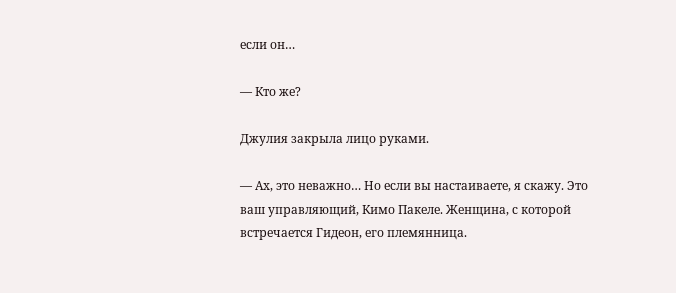если он…

— Кто же?

Джулия закрыла лицо руками.

— Ах, это неважно… Но если вы настаиваете, я скажу. Это ваш управляющий, Кимо Пакеле. Женщина, с которой встречается Гидеон, его племянница.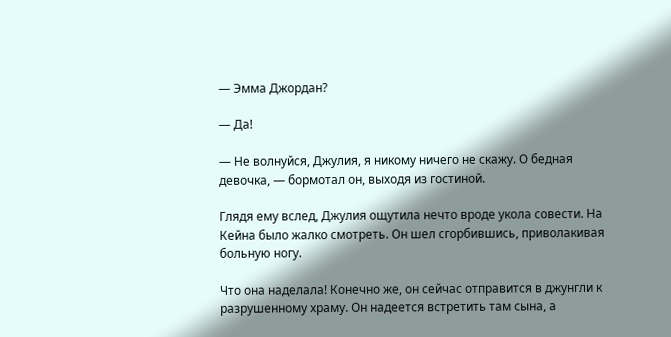— Эмма Джордан?

— Да!

— Не волнуйся, Джулия, я никому ничего не скажу. О бедная девочка, — бормотал он, выходя из гостиной.

Глядя ему вслед, Джулия ощутила нечто вроде укола совести. На Кейна было жалко смотреть. Он шел сгорбившись, приволакивая больную ногу.

Что она наделала! Конечно же, он сейчас отправится в джунгли к разрушенному храму. Он надеется встретить там сына, а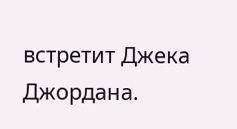встретит Джека Джордана.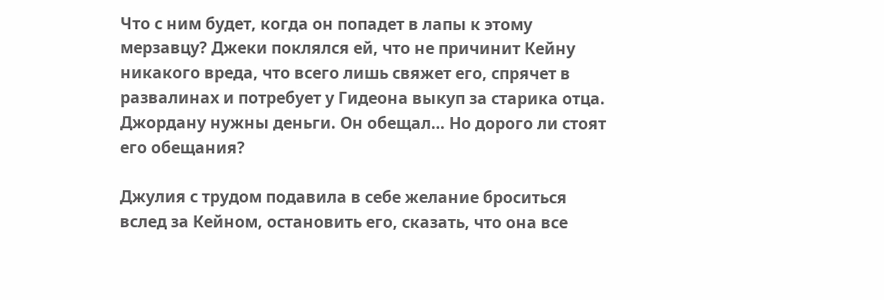Что с ним будет, когда он попадет в лапы к этому мерзавцу? Джеки поклялся ей, что не причинит Кейну никакого вреда, что всего лишь свяжет его, спрячет в развалинах и потребует у Гидеона выкуп за старика отца. Джордану нужны деньги. Он обещал… Но дорого ли стоят его обещания?

Джулия с трудом подавила в себе желание броситься вслед за Кейном, остановить его, сказать, что она все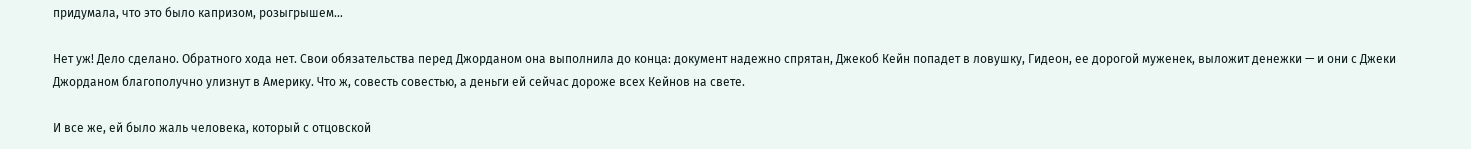придумала, что это было капризом, розыгрышем…

Нет уж! Дело сделано. Обратного хода нет. Свои обязательства перед Джорданом она выполнила до конца: документ надежно спрятан, Джекоб Кейн попадет в ловушку, Гидеон, ее дорогой муженек, выложит денежки — и они с Джеки Джорданом благополучно улизнут в Америку. Что ж, совесть совестью, а деньги ей сейчас дороже всех Кейнов на свете.

И все же, ей было жаль человека, который с отцовской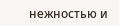нежностью и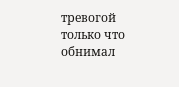тревогой только что обнимал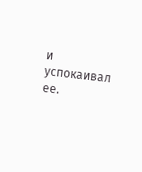и успокаивал ее.